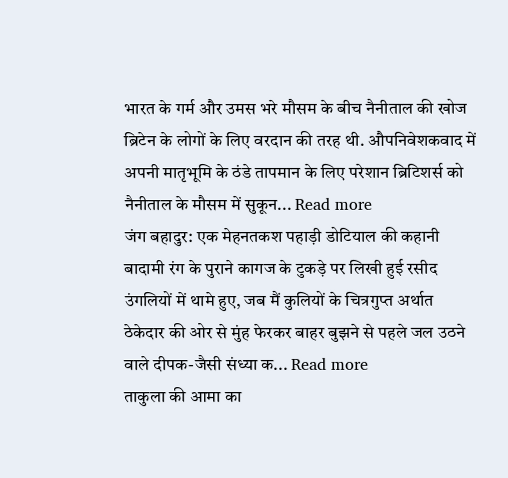भारत के गर्म और उमस भरे मौसम के बीच नैनीताल की खोज ब्रिटेन के लोगों के लिए वरदान की तरह थी. औपनिवेशकवाद में अपनी मातृभूमि के ठंडे तापमान के लिए परेशान ब्रिटिशर्स को नैनीताल के मौसम में सुकून... Read more
जंग बहादुर: एक मेहनतकश पहाड़ी डोटियाल की कहानी
बादामी रंग के पुराने कागज के टुकड़े पर लिखी हुई रसीद उंगलियों में थामे हुए, जब मैं कुलियों के चित्रगुप्त अर्थात ठेकेदार की ओर से मुंह फेरकर बाहर बुझने से पहले जल उठने वाले दीपक-जैसी संध्या क... Read more
ताकुला की आमा का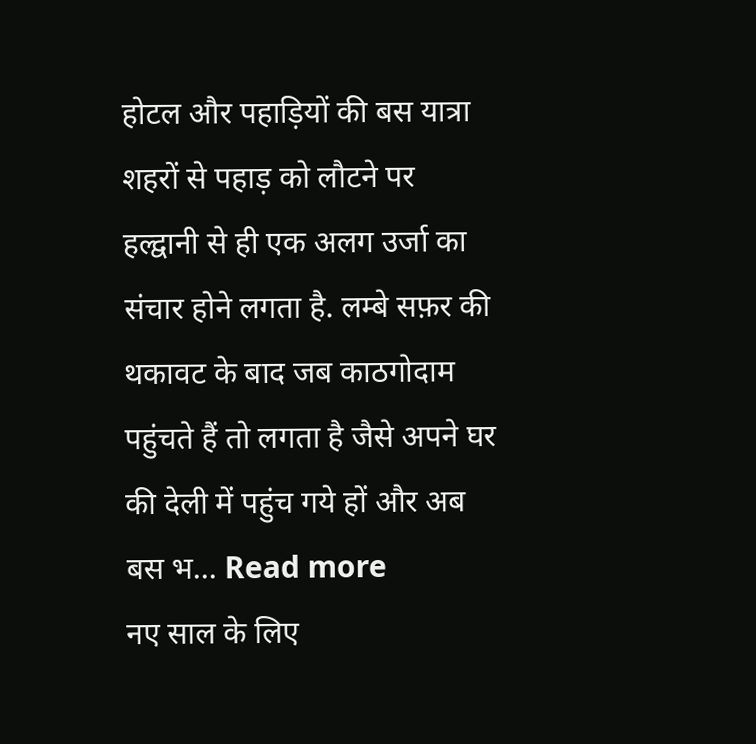होटल और पहाड़ियों की बस यात्रा
शहरों से पहाड़ को लौटने पर हल्द्वानी से ही एक अलग उर्जा का संचार होने लगता है. लम्बे सफ़र की थकावट के बाद जब काठगोदाम पहुंचते हैं तो लगता है जैसे अपने घर की देली में पहुंच गये हों और अब बस भ... Read more
नए साल के लिए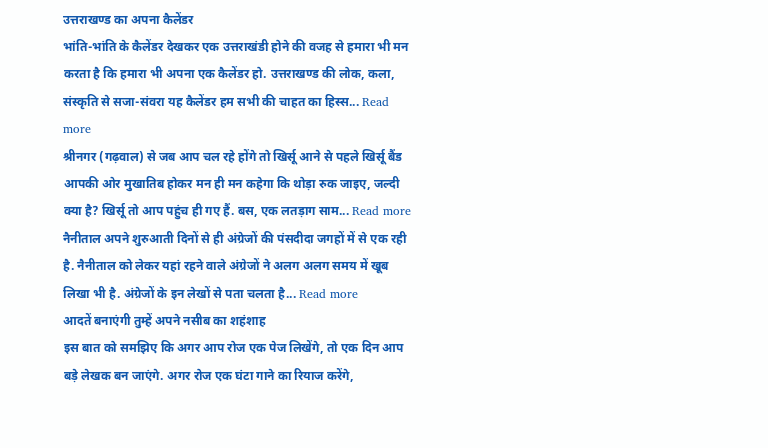उत्तराखण्ड का अपना कैलेंडर
भांति-भांति के कैलेंडर देखकर एक उत्तराखंडी होने की वजह से हमारा भी मन करता है कि हमारा भी अपना एक कैलेंडर हो. उत्तराखण्ड की लोक, कला, संस्कृति से सजा-संवरा यह कैलेंडर हम सभी की चाहत का हिस्स... Read more
श्रीनगर (गढ़वाल) से जब आप चल रहे होंगे तो खिर्सू आने से पहले खिर्सू बैंड आपकी ओर मुखातिब होकर मन ही मन कहेगा कि थोड़ा रुक जाइए, जल्दी क्या है? खिर्सू तो आप पहुंच ही गए हैं. बस, एक लतड़ाग साम... Read more
नैनीताल अपने शुरुआती दिनों से ही अंग्रेजों की पंसदीदा जगहों में से एक रही है. नैनीताल को लेकर यहां रहने वाले अंग्रेजों ने अलग अलग समय में खूब लिखा भी है. अंग्रेजों के इन लेखों से पता चलता है... Read more
आदतें बनाएंगी तुम्हें अपने नसीब का शहंशाह
इस बात को समझिए कि अगर आप रोज एक पेज लिखेंगे, तो एक दिन आप बड़े लेखक बन जाएंगे. अगर रोज एक घंटा गाने का रियाज करेंगे,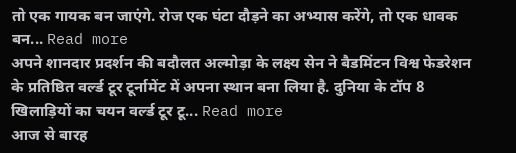तो एक गायक बन जाएंगे. रोज एक घंटा दौड़ने का अभ्यास करेंगे, तो एक धावक बन... Read more
अपने शानदार प्रदर्शन की बदौलत अल्मोड़ा के लक्ष्य सेन ने बैडमिंटन विश्व फेडरेशन के प्रतिष्ठित वर्ल्ड टूर टूर्नामेंट में अपना स्थान बना लिया है. दुनिया के टॉप 8 खिलाड़ियों का चयन वर्ल्ड टूर टू... Read more
आज से बारह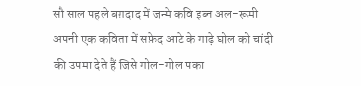सौ साल पहले बग़दाद में जन्मे कवि इब्न अल-रूमी अपनी एक कविता में सफ़ेद आटे के गाढ़े घोल को चांदी की उपमा देते हैं जिसे गोल-गोल पका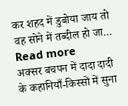कर शहद में डुबोया जाय तो वह सोने में तब्दील हो जा... Read more
अक्सर बचपन में दादा दादी के कहानियाँ-किस्सों में सुना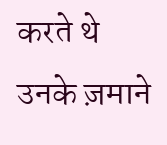करते थे उनके ज़माने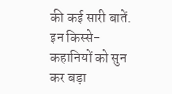की कई सारी बातें. इन किस्से-कहानियों को सुन कर बड़ा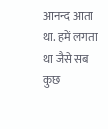आनन्द आता था. हमें लगता था जैसे सब कुछ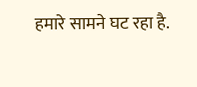हमारे सामने घट रहा है.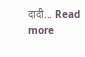दादी... Read more